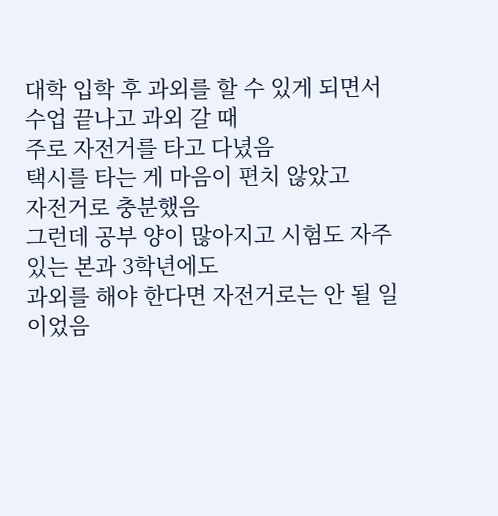대학 입학 후 과외를 할 수 있게 되면서
수업 끝나고 과외 갈 때
주로 자전거를 타고 다녔음
택시를 타는 게 마음이 편치 않았고
자전거로 충분했음
그런데 공부 양이 많아지고 시험도 자주 있는 본과 3학년에도
과외를 해야 한다면 자전거로는 안 될 일이었음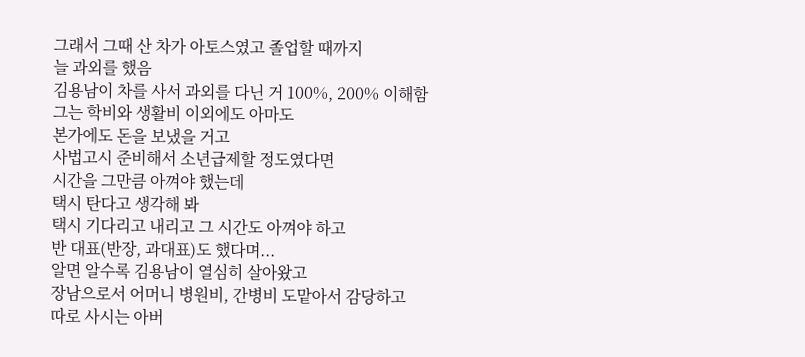그래서 그때 산 차가 아토스였고 졸업할 때까지
늘 과외를 했음
김용남이 차를 사서 과외를 다닌 거 100%, 200% 이해함
그는 학비와 생활비 이외에도 아마도
본가에도 돈을 보냈을 거고
사법고시 준비해서 소년급제할 정도였다면
시간을 그만큼 아껴야 했는데
택시 탄다고 생각해 봐
택시 기다리고 내리고 그 시간도 아껴야 하고
반 대표(반장, 과대표)도 했다며...
알면 알수록 김용남이 열심히 살아왔고
장남으로서 어머니 병원비, 간병비 도맡아서 감당하고
따로 사시는 아버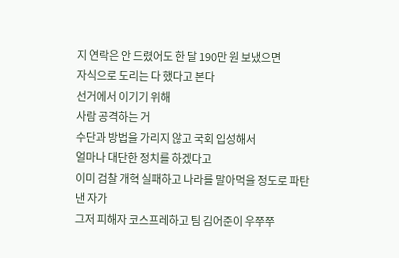지 연락은 안 드렸어도 한 달 190만 원 보냈으면
자식으로 도리는 다 했다고 본다
선거에서 이기기 위해
사람 공격하는 거
수단과 방법을 가리지 않고 국회 입성해서
얼마나 대단한 정치를 하겠다고
이미 검찰 개혁 실패하고 나라를 말아먹을 정도로 파탄낸 자가
그저 피해자 코스프레하고 팀 김어준이 우쭈쭈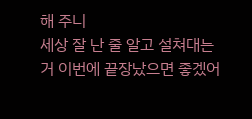해 주니
세상 잘 난 줄 알고 설쳐대는 거 이번에 끝장났으면 좋겠어